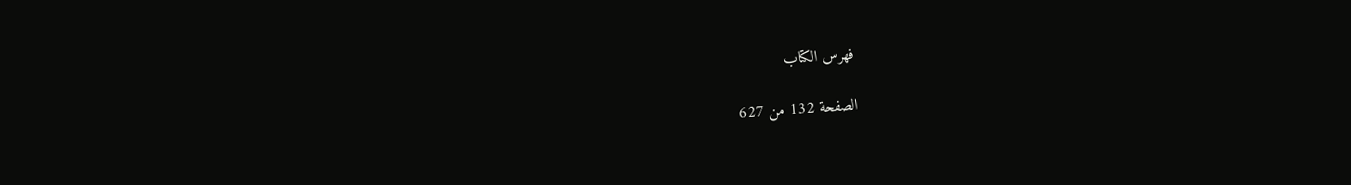فهرس الكتاب

الصفحة 132 من 627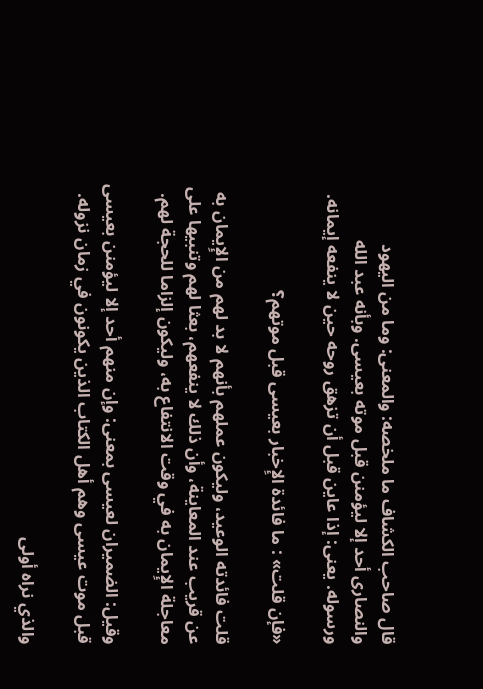قال صاحب الكشاف ما ملخصه: والمعنى: وما من اليهود والنصارى أحد إلا ليؤمنن قبل موته بعيسى. وبأنه عبد الله ورسوله. يعنى: إذا عاين قبل أن تزهق روحه حين لا ينفعه إيمانه.

«فإن قلت» : ما فائدة الإِخبار بعيسى قبل موتهم؟

قلت فائدته الوعيد، وليكون عملهم بأنهم لا بد لهم من الإِيمان به عن قريب عند المعاينة، وأن ذلك لا ينفعهم، بعثا لهم وتنبيها على معاجلة الإِيمان به في وقت الانتفاع به، وليكون إلزاما للحجة لهم.

وقيل: الضميران لعيسى بمعنى: وإن منهم أحد إلا ليؤمنن بعيسى قبل موت عيسى وهم أهل الكتاب الذين يكونون في زمان نزوله.

والذي نراه أولى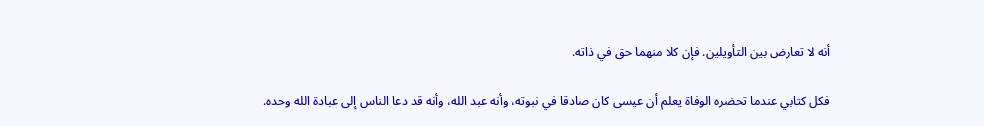أنه لا تعارض بين التأويلين. فإن كلا منهما حق في ذاته.

فكل كتابي عندما تحضره الوفاة يعلم أن عيسى كان صادقا في نبوته، وأنه عبد الله، وأنه قد دعا الناس إلى عبادة الله وحده.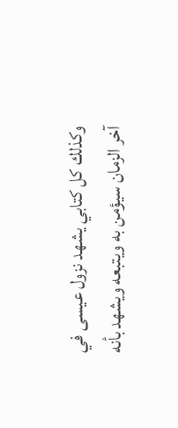وكذلك كل كتابي يشهد نزول عيسى في آخر الزمان سيؤمن به ويتبعه ويشهد بأنه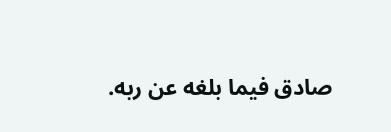صادق فيما بلغه عن ربه.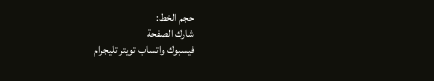حجم الخط:
شارك الصفحة
فيسبوك واتساب تويتر تليجرام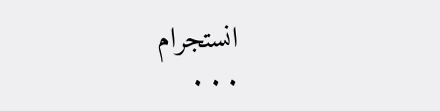انستجرام
. . .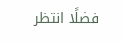فضلًا انتظر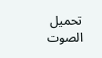تحميل الصوت